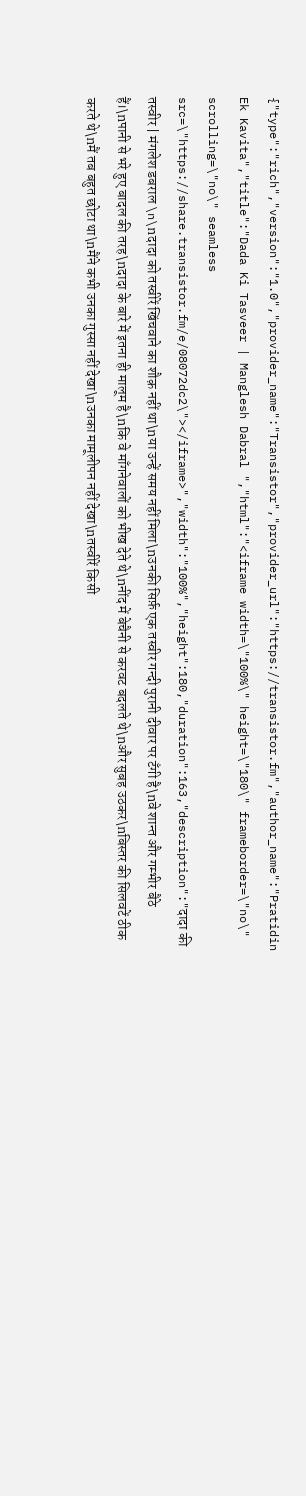{"type":"rich","version":"1.0","provider_name":"Transistor","provider_url":"https://transistor.fm","author_name":"Pratidin Ek Kavita","title":"Dada Ki Tasveer | Manglesh Dabral ","html":"<iframe width=\"100%\" height=\"180\" frameborder=\"no\" scrolling=\"no\" seamless src=\"https://share.transistor.fm/e/08072dc2\"></iframe>","width":"100%","height":180,"duration":163,"description":"दादा की तस्वीर | मंगलेश डबराल \n\nदादा को तस्वीरें खिंचवाने का शौक़ नहीं था\nया उन्हें समय नहीं मिला\nउनकी सिर्फ़ एक तस्वीर गन्दी पुरानी दीवार पर टँगी है\nवे शान्त और गम्भीर बैठे हैं।\nपानी से भरे हुए बादल की तरह\nदादा के बारे में इतना ही मालूम है\nकि वे माँगनेवालों को भीख देते थे\nनींद में बेचैनी से करवट बदलते थे\nऔर सुबह उठकर\nबिस्तर की सिलवटें ठीक करते थे\nमैं तब बहुत छोटा था\nमैंने कभी उनका गुस्सा नहीं देखा\nउनका मामूलीपन नहीं देखा\nतस्वीरें किसी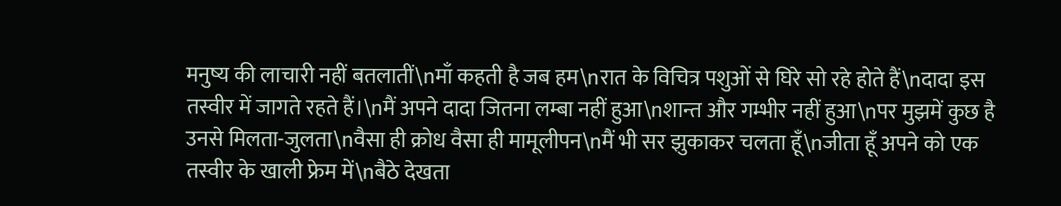मनुष्य की लाचारी नहीं बतलातीं\nमाँ कहती है जब हम\nरात के विचित्र पशुओं से घिरे सो रहे होते हैं\nदादा इस तस्वीर में जागते रहते हैं।\nमैं अपने दादा जितना लम्बा नहीं हुआ\nशान्त और गम्भीर नहीं हुआ\nपर मुझमें कुछ है उनसे मिलता-जुलता\nवैसा ही क्रोध वैसा ही मामूलीपन\nमैं भी सर झुकाकर चलता हूँ\nजीता हूँ अपने को एक तस्वीर के खाली फ्रेम में\nबैठे देखता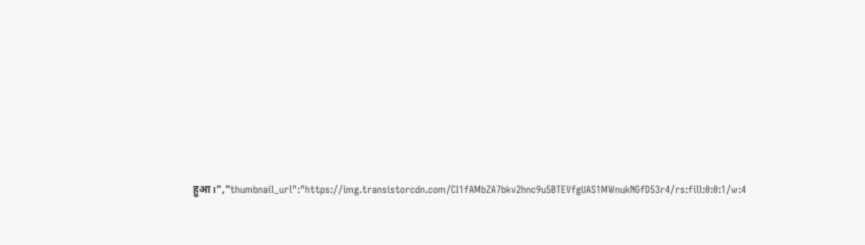हुआ।","thumbnail_url":"https://img.transistorcdn.com/CI1fAMbZA7bkv2hnc9u5BTEVfgUAS1MWnukNGfD53r4/rs:fill:0:0:1/w:4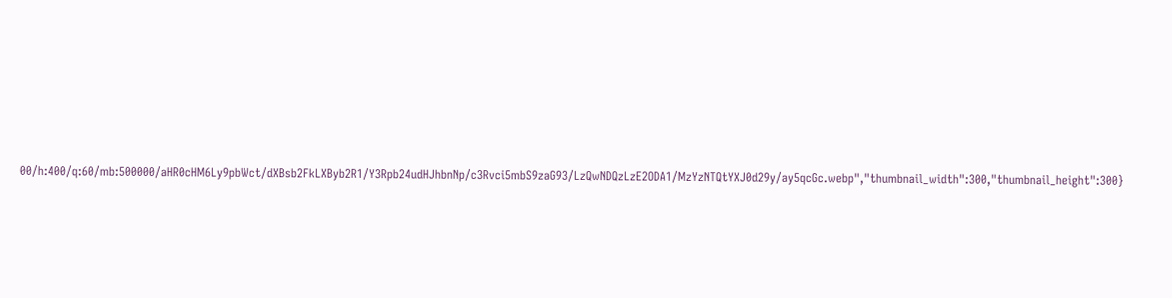00/h:400/q:60/mb:500000/aHR0cHM6Ly9pbWct/dXBsb2FkLXByb2R1/Y3Rpb24udHJhbnNp/c3Rvci5mbS9zaG93/LzQwNDQzLzE2ODA1/MzYzNTQtYXJ0d29y/ay5qcGc.webp","thumbnail_width":300,"thumbnail_height":300}